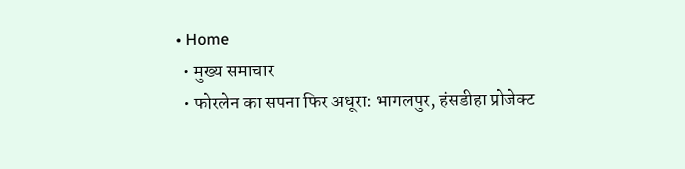• Home
  • मुख्य समाचार
  • फोरलेन का सपना फिर अधूरा: भागलपुर, हंसडीहा प्रोजेक्ट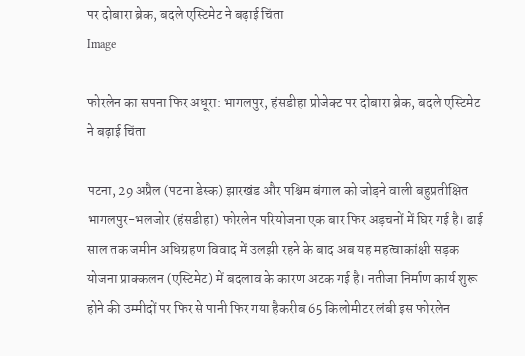पर दोबारा ब्रेक, बदले एस्टिमेट ने बढ़ाई चिंता
Image

फोरलेन का सपना फिर अधूरा: भागलपुर, हंसडीहा प्रोजेक्ट पर दोबारा ब्रेक, बदले एस्टिमेट ने बढ़ाई चिंता

पटना, 29 अप्रैल (पटना डेस्क) झारखंड और पश्चिम बंगाल को जोड़ने वाली बहुप्रतीक्षित भागलपुर-भलजोर (हंसडीहा) फोरलेन परियोजना एक बार फिर अड़चनों में घिर गई है। ढाई साल तक जमीन अधिग्रहण विवाद में उलझी रहने के बाद अब यह महत्वाकांक्षी सड़क योजना प्राक्कलन (एस्टिमेट) में बदलाव के कारण अटक गई है। नतीजा निर्माण कार्य शुरू होने की उम्मीदों पर फिर से पानी फिर गया हैकरीब 65 किलोमीटर लंबी इस फोरलेन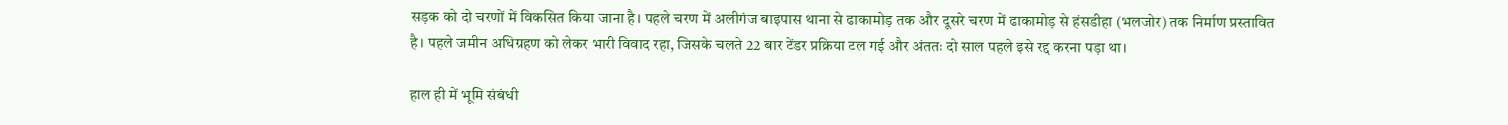सड़क को दो चरणों में विकसित किया जाना है। पहले चरण में अलीगंज बाइपास थाना से ढाकामोड़ तक और दूसरे चरण में ढाकामोड़ से हंसडीहा (भलजोर) तक निर्माण प्रस्तावित है। पहले जमीन अधिग्रहण को लेकर भारी विवाद रहा, जिसके चलते 22 बार टेंडर प्रक्रिया टल गई और अंततः दो साल पहले इसे रद्द करना पड़ा था।

हाल ही में भूमि संबंधी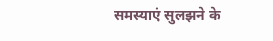समस्याएं सुलझने के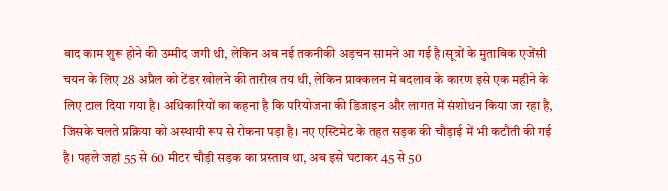बाद काम शुरू होने की उम्मीद जगी थी, लेकिन अब नई तकनीकी अड़चन सामने आ गई है।सूत्रों के मुताबिक एजेंसी चयन के लिए 28 अप्रैल को टेंडर खोलने की तारीख तय थी, लेकिन प्राक्कलन में बदलाव के कारण इसे एक महीने के लिए टाल दिया गया है। अधिकारियों का कहना है कि परियोजना की डिजाइन और लागत में संशोधन किया जा रहा है, जिसके चलते प्रक्रिया को अस्थायी रूप से रोकना पड़ा है। नए एस्टिमेट के तहत सड़क की चौड़ाई में भी कटौती की गई है। पहले जहां 55 से 60 मीटर चौड़ी सड़क का प्रस्ताव था, अब इसे घटाकर 45 से 50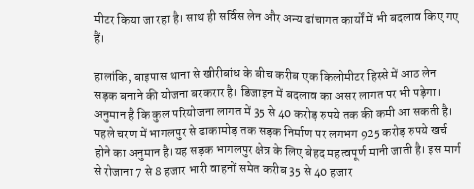मीटर किया जा रहा है। साथ ही सर्विस लेन और अन्य ढांचागत कार्यों में भी बदलाव किए गए हैं।

हालांकि, बाइपास थाना से खीरीबांध के बीच करीब एक किलोमीटर हिस्से में आठ लेन सड़क बनाने की योजना बरकरार है। डिजाइन में बदलाव का असर लागत पर भी पड़ेगा। अनुमान है कि कुल परियोजना लागत में 35 से 40 करोड़ रुपये तक की कमी आ सकती है। पहले चरण में भागलपुर से ढाकामोड़ तक सड़क निर्माण पर लगभग 925 करोड़ रुपये खर्च होने का अनुमान है।यह सड़क भागलपुर क्षेत्र के लिए बेहद महत्वपूर्ण मानी जाती है। इस मार्ग से रोजाना 7 से 8 हजार भारी वाहनों समेत करीब 35 से 40 हजार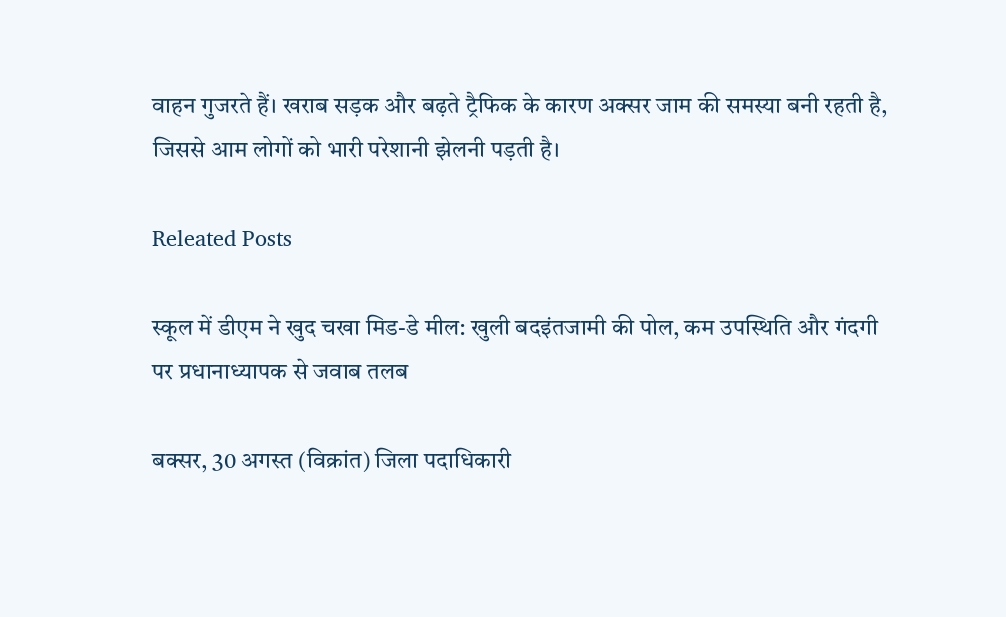वाहन गुजरते हैं। खराब सड़क और बढ़ते ट्रैफिक के कारण अक्सर जाम की समस्या बनी रहती है, जिससे आम लोगों को भारी परेशानी झेलनी पड़ती है।

Releated Posts

स्कूल में डीएम ने खुद चखा मिड-डे मील: खुली बदइंतजामी की पोल, कम उपस्थिति और गंदगी पर प्रधानाध्यापक से जवाब तलब

बक्सर, 30 अगस्त (विक्रांत) जिला पदाधिकारी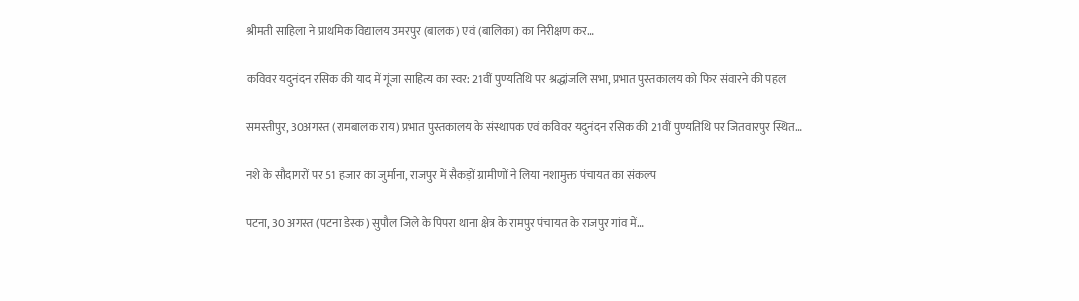श्रीमती साहिला ने प्राथमिक विद्यालय उमरपुर (बालक) एवं (बालिका) का निरीक्षण कर…

कविवर यदुनंदन रसिक की याद में गूंजा साहित्य का स्वर: 21वीं पुण्यतिथि पर श्रद्धांजलि सभा, प्रभात पुस्तकालय को फिर संवारने की पहल

समस्तीपुर, 30अगस्त (रामबालक राय) प्रभात पुस्तकालय के संस्थापक एवं कविवर यदुनंदन रसिक की 21वीं पुण्यतिथि पर जितवारपुर स्थित…

नशे के सौदागरों पर 51 हजार का जुर्माना, राजपुर में सैकड़ों ग्रामीणों ने लिया नशामुक्त पंचायत का संकल्प

पटना, 30 अगस्त (पटना डेस्क) सुपौल जिले के पिपरा थाना क्षेत्र के रामपुर पंचायत के राजपुर गांव में…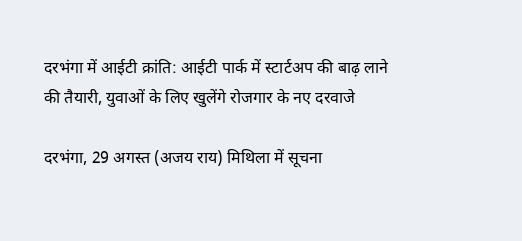दरभंगा में आईटी क्रांति: आईटी पार्क में स्टार्टअप की बाढ़ लाने की तैयारी, युवाओं के लिए खुलेंगे रोजगार के नए दरवाजे

दरभंगा, 29 अगस्त (अजय राय) मिथिला में सूचना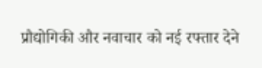प्रौद्योगिकी और नवाचार को नई रफ्तार देने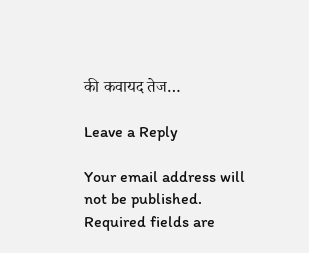की कवायद तेज…

Leave a Reply

Your email address will not be published. Required fields are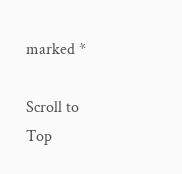marked *

Scroll to Top